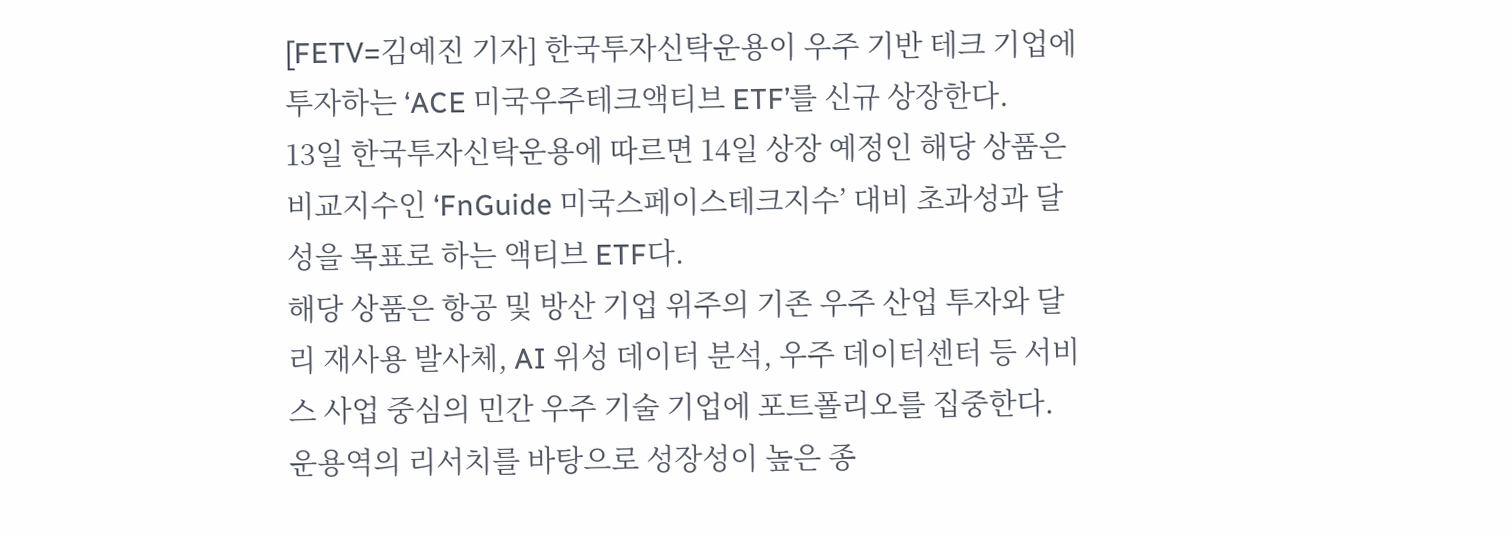[FETV=김예진 기자] 한국투자신탁운용이 우주 기반 테크 기업에 투자하는 ‘ACE 미국우주테크액티브 ETF’를 신규 상장한다.
13일 한국투자신탁운용에 따르면 14일 상장 예정인 해당 상품은 비교지수인 ‘FnGuide 미국스페이스테크지수’ 대비 초과성과 달성을 목표로 하는 액티브 ETF다.
해당 상품은 항공 및 방산 기업 위주의 기존 우주 산업 투자와 달리 재사용 발사체, AI 위성 데이터 분석, 우주 데이터센터 등 서비스 사업 중심의 민간 우주 기술 기업에 포트폴리오를 집중한다. 운용역의 리서치를 바탕으로 성장성이 높은 종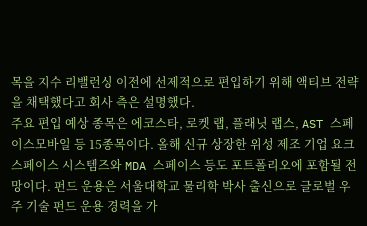목을 지수 리밸런싱 이전에 선제적으로 편입하기 위해 액티브 전략을 채택했다고 회사 측은 설명했다.
주요 편입 예상 종목은 에코스타, 로켓 랩, 플래닛 랩스, AST 스페이스모바일 등 15종목이다. 올해 신규 상장한 위성 제조 기업 요크 스페이스 시스템즈와 MDA 스페이스 등도 포트폴리오에 포함될 전망이다. 펀드 운용은 서울대학교 물리학 박사 출신으로 글로벌 우주 기술 펀드 운용 경력을 가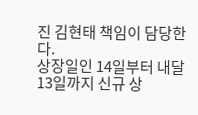진 김현태 책임이 담당한다.
상장일인 14일부터 내달 13일까지 신규 상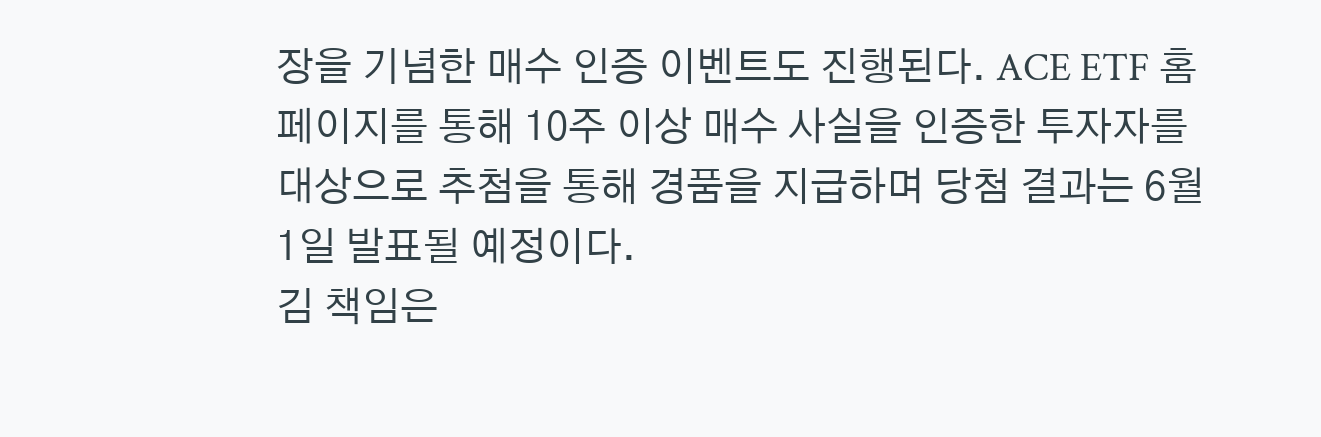장을 기념한 매수 인증 이벤트도 진행된다. ACE ETF 홈페이지를 통해 10주 이상 매수 사실을 인증한 투자자를 대상으로 추첨을 통해 경품을 지급하며 당첨 결과는 6월1일 발표될 예정이다.
김 책임은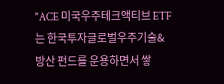"ACE 미국우주테크액티브 ETF는 한국투자글로벌우주기술&방산 펀드를 운용하면서 쌓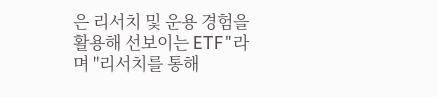은 리서치 및 운용 경험을 활용해 선보이는 ETF"라며 "리서치를 통해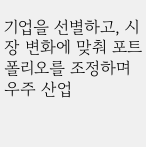기업을 선별하고, 시장 변화에 맞춰 포트폴리오를 조정하며 우주 산업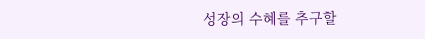성장의 수혜를 추구할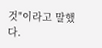것"이라고 말했다.